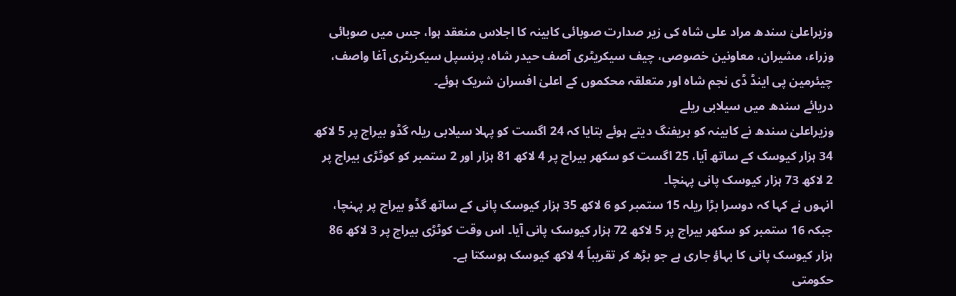وزیراعلیٰ سندھ مراد علی شاہ کی زیر صدارت صوبائی کابینہ کا اجلاس منعقد ہوا، جس میں صوبائی وزراء، مشیران، معاونین خصوصی، چیف سیکریٹری آصف حیدر شاہ، پرنسپل سیکریٹری آغا واصف، چیئرمین پی اینڈ ڈی نجم شاہ اور متعلقہ محکموں کے اعلیٰ افسران شریک ہوئے۔
دریائے سندھ میں سیلابی ریلے
وزیراعلیٰ سندھ نے کابینہ کو بریفنگ دیتے ہوئے بتایا کہ 24 اگست کو پہلا سیلابی ریلہ گڈو بیراج پر 5 لاکھ 34 ہزار کیوسک کے ساتھ آیا، 25 اگست کو سکھر بیراج پر 4 لاکھ 81 ہزار اور 2 ستمبر کو کوٹڑی بیراج پر 2 لاکھ 73 ہزار کیوسک پانی پہنچا۔
انہوں نے کہا کہ دوسرا بڑا ریلہ 15 ستمبر کو 6 لاکھ 35 ہزار کیوسک پانی کے ساتھ گڈو بیراج پر پہنچا، جبکہ 16 ستمبر کو سکھر بیراج پر 5 لاکھ 72 ہزار کیوسک پانی آیا۔ اس وقت کوٹڑی بیراج پر 3 لاکھ 86 ہزار کیوسک پانی کا بہاؤ جاری ہے جو بڑھ کر تقریباً 4 لاکھ کیوسک ہوسکتا ہے۔
حکومتی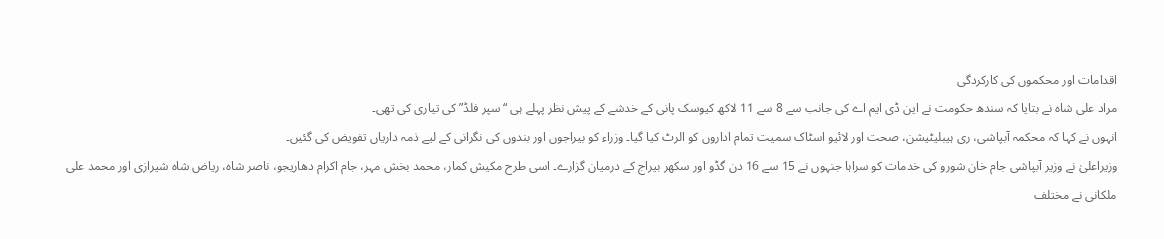اقدامات اور محکموں کی کارکردگی
مراد علی شاہ نے بتایا کہ سندھ حکومت نے این ڈی ایم اے کی جانب سے 8 سے 11 لاکھ کیوسک پانی کے خدشے کے پیش نظر پہلے ہی “سپر فلڈ” کی تیاری کی تھی۔
انہوں نے کہا کہ محکمہ آبپاشی، ری ہیبلیٹیشن، صحت اور لائیو اسٹاک سمیت تمام اداروں کو الرٹ کیا گیا۔ وزراء کو بیراجوں اور بندوں کی نگرانی کے لیے ذمہ داریاں تفویض کی گئیں۔
وزیراعلیٰ نے وزیر آبپاشی جام خان شورو کی خدمات کو سراہا جنہوں نے 15 سے 16 دن گڈو اور سکھر بیراج کے درمیان گزارے۔ اسی طرح مکیش کمار، محمد بخش مہر، جام اکرام دھاریجو، ناصر شاہ، ریاض شاہ شیرازی اور محمد علی ملکانی نے مختلف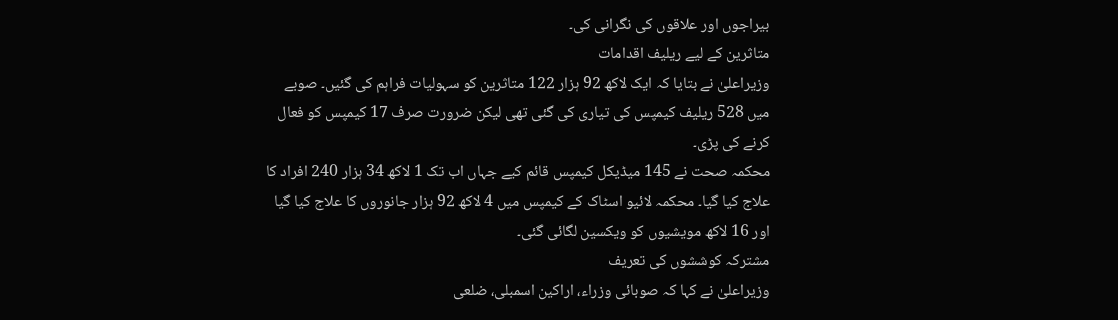بیراجوں اور علاقوں کی نگرانی کی۔
متاثرین کے لیے ریلیف اقدامات
وزیراعلیٰ نے بتایا کہ ایک لاکھ 92 ہزار 122 متاثرین کو سہولیات فراہم کی گئیں۔ صوبے میں 528 ریلیف کیمپس کی تیاری کی گئی تھی لیکن ضرورت صرف 17 کیمپس کو فعال کرنے کی پڑی۔
محکمہ صحت نے 145 میڈیکل کیمپس قائم کیے جہاں اب تک 1 لاکھ 34 ہزار 240 افراد کا علاج کیا گیا۔ محکمہ لائیو اسٹاک کے کیمپس میں 4 لاکھ 92 ہزار جانوروں کا علاج کیا گیا اور 16 لاکھ مویشیوں کو ویکسین لگائی گئی۔
مشترکہ کوششوں کی تعریف
وزیراعلیٰ نے کہا کہ صوبائی وزراء، اراکین اسمبلی، ضلعی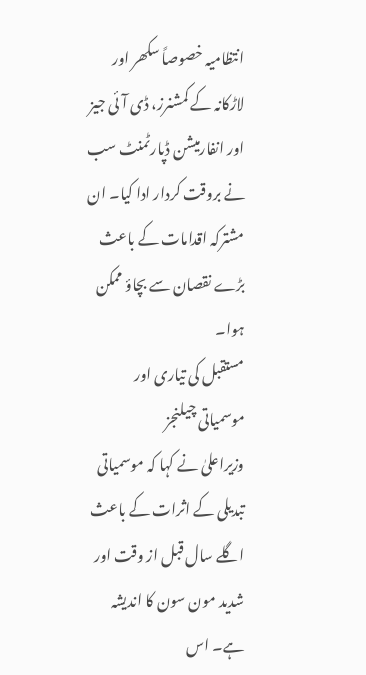انتظامیہ خصوصاً سکھر اور لاڑکانہ کے کمشنرز، ڈی آئی جیز اور انفارمیشن ڈپارٹمنٹ سب نے بروقت کردار ادا کیا۔ ان مشترکہ اقدامات کے باعث بڑے نقصان سے بچاؤ ممکن ہوا۔
مستقبل کی تیاری اور موسمیاتی چیلنجز
وزیراعلیٰ نے کہا کہ موسمیاتی تبدیلی کے اثرات کے باعث اگلے سال قبل از وقت اور شدید مون سون کا اندیشہ ہے۔ اس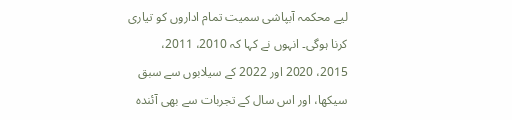لیے محکمہ آبپاشی سمیت تمام اداروں کو تیاری کرنا ہوگی۔ انہوں نے کہا کہ 2010، 2011، 2015، 2020 اور 2022 کے سیلابوں سے سبق سیکھا، اور اس سال کے تجربات سے بھی آئندہ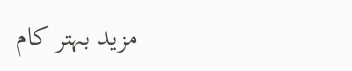مزید بہتر کام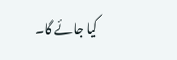کیا جائے گا۔